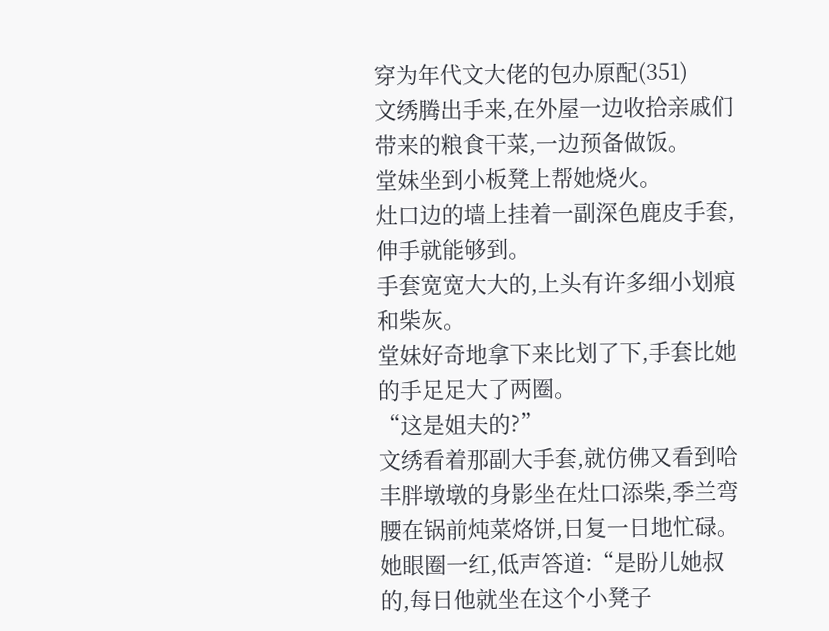穿为年代文大佬的包办原配(351)
文绣腾出手来,在外屋一边收拾亲戚们带来的粮食干菜,一边预备做饭。
堂妹坐到小板凳上帮她烧火。
灶口边的墙上挂着一副深色鹿皮手套,伸手就能够到。
手套宽宽大大的,上头有许多细小划痕和柴灰。
堂妹好奇地拿下来比划了下,手套比她的手足足大了两圈。
“这是姐夫的?”
文绣看着那副大手套,就仿佛又看到哈丰胖墩墩的身影坐在灶口添柴,季兰弯腰在锅前炖菜烙饼,日复一日地忙碌。
她眼圈一红,低声答道:“是盼儿她叔的,每日他就坐在这个小凳子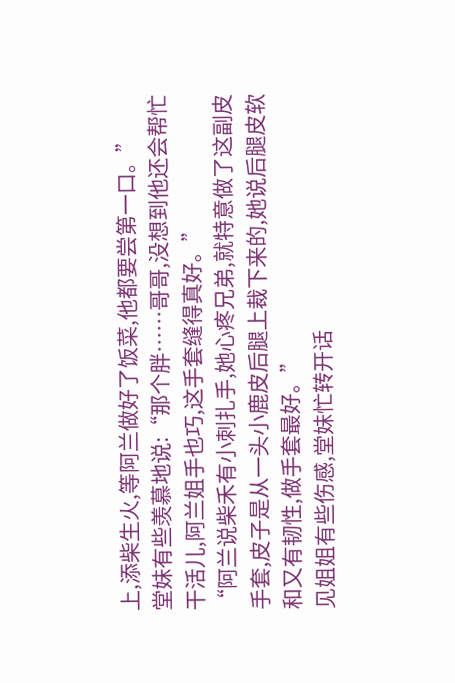上,添柴生火,等阿兰做好了饭菜,他都要尝第一口。”
堂妹有些羡慕地说:“那个胖……哥哥,没想到他还会帮忙干活儿,阿兰姐手也巧,这手套缝得真好。”
“阿兰说柴禾有小刺扎手,她心疼兄弟,就特意做了这副皮手套,皮子是从一头小鹿皮后腿上裁下来的,她说后腿皮软和又有韧性,做手套最好。”
见姐姐有些伤感,堂妹忙转开话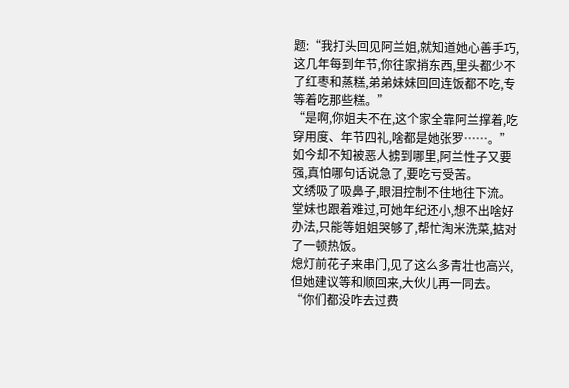题:“我打头回见阿兰姐,就知道她心善手巧,这几年每到年节,你往家捎东西,里头都少不了红枣和蒸糕,弟弟妹妹回回连饭都不吃,专等着吃那些糕。”
“是啊,你姐夫不在,这个家全靠阿兰撑着,吃穿用度、年节四礼,啥都是她张罗……。”
如今却不知被恶人掳到哪里,阿兰性子又要强,真怕哪句话说急了,要吃亏受苦。
文绣吸了吸鼻子,眼泪控制不住地往下流。
堂妹也跟着难过,可她年纪还小,想不出啥好办法,只能等姐姐哭够了,帮忙淘米洗菜,掂对了一顿热饭。
熄灯前花子来串门,见了这么多青壮也高兴,但她建议等和顺回来,大伙儿再一同去。
“你们都没咋去过费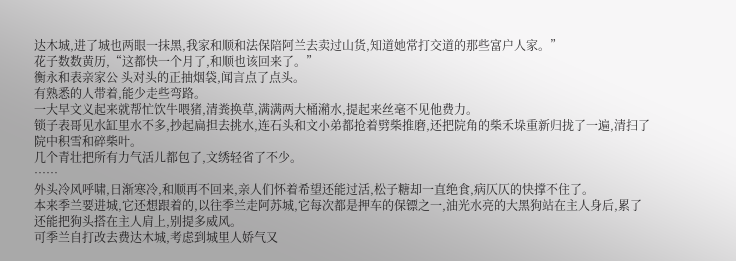达木城,进了城也两眼一抹黑,我家和顺和法保陪阿兰去卖过山货,知道她常打交道的那些富户人家。”
花子数数黄历,“这都快一个月了,和顺也该回来了。”
衡永和表亲家公 头对头的正抽烟袋,闻言点了点头。
有熟悉的人带着,能少走些弯路。
一大早文义起来就帮忙饮牛喂猪,清粪换草,满满两大桶潲水,提起来丝毫不见他费力。
锁子表哥见水缸里水不多,抄起扁担去挑水,连石头和文小弟都抢着劈柴推磨,还把院角的柴禾垛重新归拢了一遍,清扫了院中积雪和碎柴叶。
几个青壮把所有力气活儿都包了,文绣轻省了不少。
……
外头冷风呼啸,日渐寒冷,和顺再不回来,亲人们怀着希望还能过活,松子糖却一直绝食,病仄仄的快撑不住了。
本来季兰要进城,它还想跟着的,以往季兰走阿苏城,它每次都是押车的保镖之一,油光水亮的大黑狗站在主人身后,累了还能把狗头搭在主人肩上,别提多威风。
可季兰自打改去费达木城,考虑到城里人娇气又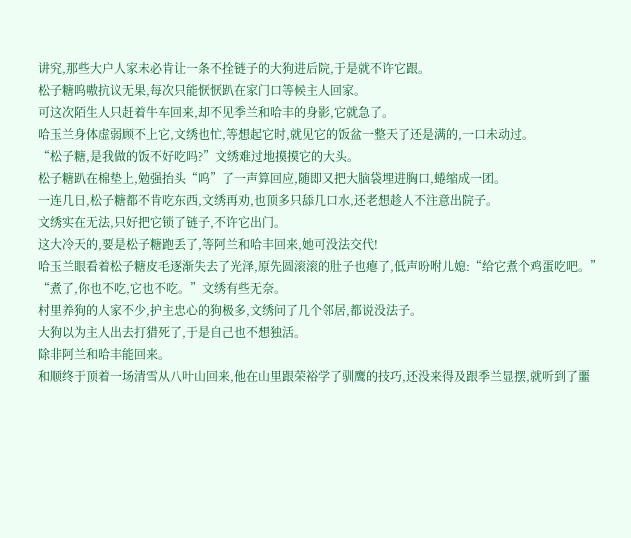讲究,那些大户人家未必肯让一条不拴链子的大狗进后院,于是就不许它跟。
松子糖呜嗷抗议无果,每次只能恹恹趴在家门口等候主人回家。
可这次陌生人只赶着牛车回来,却不见季兰和哈丰的身影,它就急了。
哈玉兰身体虚弱顾不上它,文绣也忙,等想起它时,就见它的饭盆一整天了还是满的,一口未动过。
“松子糖,是我做的饭不好吃吗?”文绣难过地摸摸它的大头。
松子糖趴在棉垫上,勉强抬头“呜”了一声算回应,随即又把大脑袋埋进胸口,蜷缩成一团。
一连几日,松子糖都不肯吃东西,文绣再劝,也顶多只舔几口水,还老想趁人不注意出院子。
文绣实在无法,只好把它锁了链子,不许它出门。
这大冷天的,要是松子糖跑丢了,等阿兰和哈丰回来,她可没法交代!
哈玉兰眼看着松子糖皮毛逐渐失去了光泽,原先圆滚滚的肚子也瘪了,低声吩咐儿媳:“给它煮个鸡蛋吃吧。”
“煮了,你也不吃,它也不吃。”文绣有些无奈。
村里养狗的人家不少,护主忠心的狗极多,文绣问了几个邻居,都说没法子。
大狗以为主人出去打猎死了,于是自己也不想独活。
除非阿兰和哈丰能回来。
和顺终于顶着一场清雪从八叶山回来,他在山里跟荣裕学了驯鹰的技巧,还没来得及跟季兰显摆,就听到了噩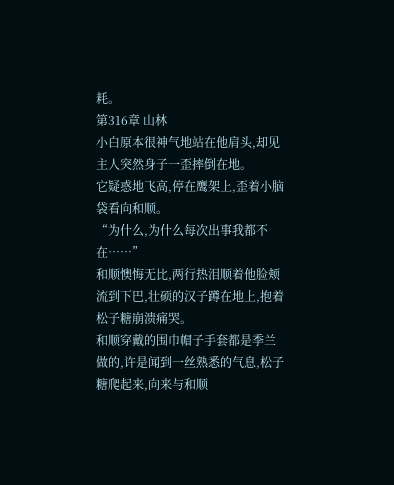耗。
第316章 山林
小白原本很神气地站在他肩头,却见主人突然身子一歪摔倒在地。
它疑惑地飞高,停在鹰架上,歪着小脑袋看向和顺。
“为什么,为什么每次出事我都不在……”
和顺懊悔无比,两行热泪顺着他脸颊流到下巴,壮硕的汉子蹲在地上,抱着松子糖崩溃痛哭。
和顺穿戴的围巾帽子手套都是季兰做的,许是闻到一丝熟悉的气息,松子糖爬起来,向来与和顺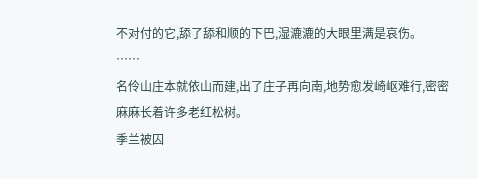不对付的它,舔了舔和顺的下巴,湿漉漉的大眼里满是哀伤。
……
名伶山庄本就依山而建,出了庄子再向南,地势愈发崎岖难行,密密麻麻长着许多老红松树。
季兰被囚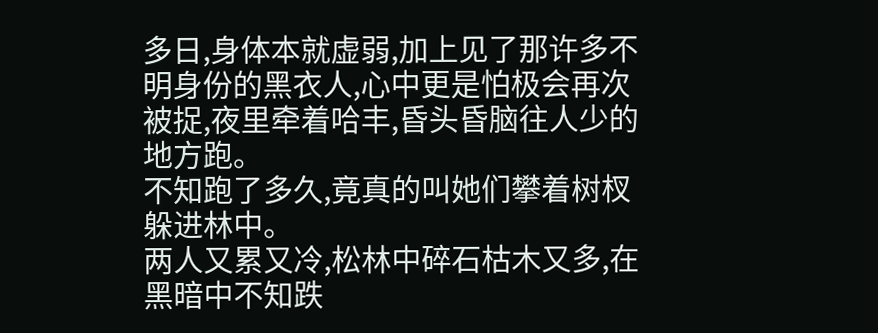多日,身体本就虚弱,加上见了那许多不明身份的黑衣人,心中更是怕极会再次被捉,夜里牵着哈丰,昏头昏脑往人少的地方跑。
不知跑了多久,竟真的叫她们攀着树杈躲进林中。
两人又累又冷,松林中碎石枯木又多,在黑暗中不知跌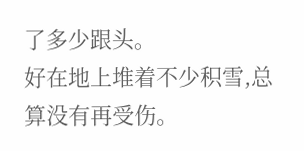了多少跟头。
好在地上堆着不少积雪,总算没有再受伤。